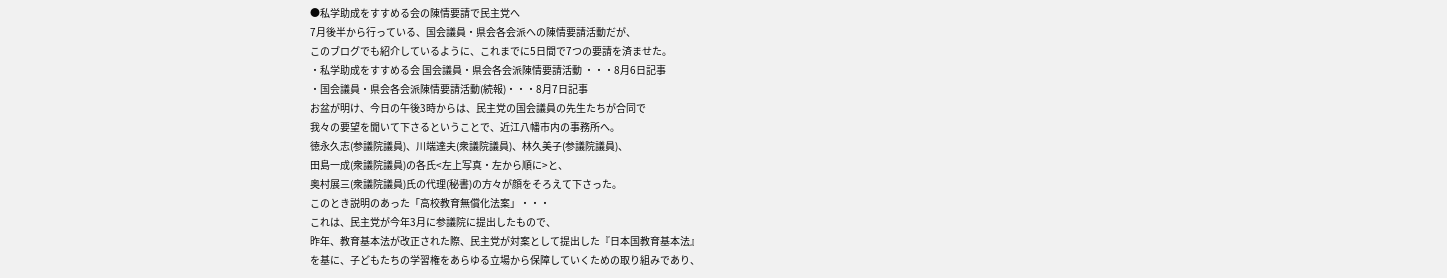●私学助成をすすめる会の陳情要請で民主党へ
7月後半から行っている、国会議員・県会各会派への陳情要請活動だが、
このブログでも紹介しているように、これまでに5日間で7つの要請を済ませた。
・私学助成をすすめる会 国会議員・県会各会派陳情要請活動 ・・・8月6日記事
・国会議員・県会各会派陳情要請活動(続報)・・・8月7日記事
お盆が明け、今日の午後3時からは、民主党の国会議員の先生たちが合同で
我々の要望を聞いて下さるということで、近江八幡市内の事務所へ。
徳永久志(参議院議員)、川端達夫(衆議院議員)、林久美子(参議院議員)、
田島一成(衆議院議員)の各氏<左上写真・左から順に>と、
奥村展三(衆議院議員)氏の代理(秘書)の方々が顔をそろえて下さった。
このとき説明のあった「高校教育無償化法案」・・・
これは、民主党が今年3月に参議院に提出したもので、
昨年、教育基本法が改正された際、民主党が対案として提出した『日本国教育基本法』
を基に、子どもたちの学習権をあらゆる立場から保障していくための取り組みであり、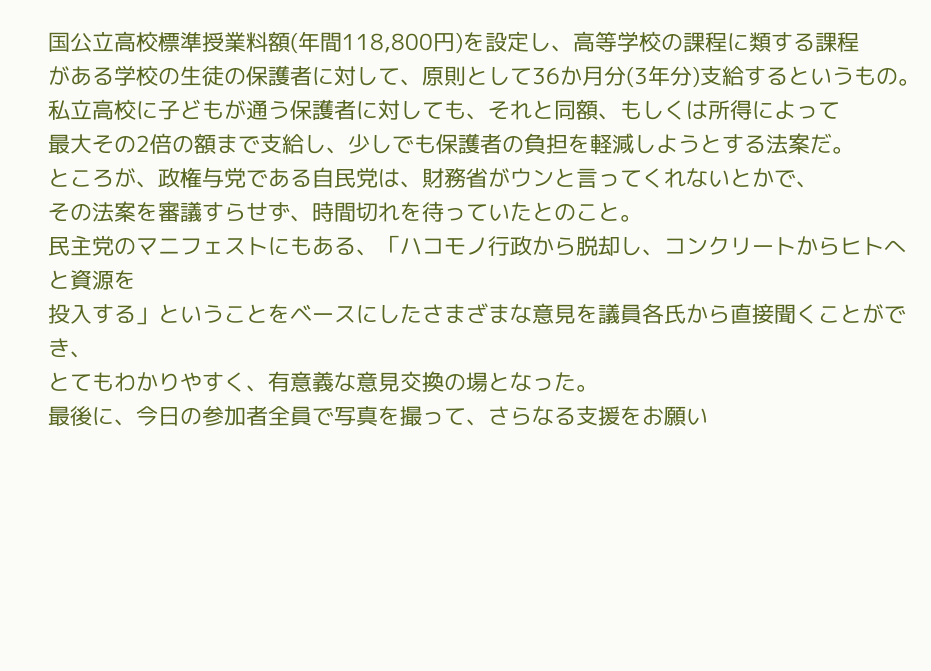国公立高校標準授業料額(年間118,800円)を設定し、高等学校の課程に類する課程
がある学校の生徒の保護者に対して、原則として36か月分(3年分)支給するというもの。
私立高校に子どもが通う保護者に対しても、それと同額、もしくは所得によって
最大その2倍の額まで支給し、少しでも保護者の負担を軽減しようとする法案だ。
ところが、政権与党である自民党は、財務省がウンと言ってくれないとかで、
その法案を審議すらせず、時間切れを待っていたとのこと。
民主党のマニフェストにもある、「ハコモノ行政から脱却し、コンクリートからヒトへと資源を
投入する」ということをベースにしたさまざまな意見を議員各氏から直接聞くことができ、
とてもわかりやすく、有意義な意見交換の場となった。
最後に、今日の参加者全員で写真を撮って、さらなる支援をお願い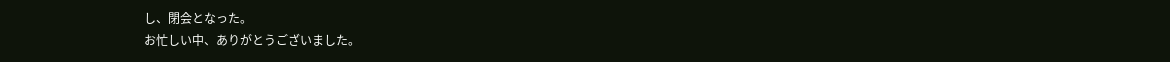し、閉会となった。
お忙しい中、ありがとうございました。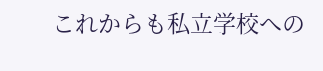これからも私立学校への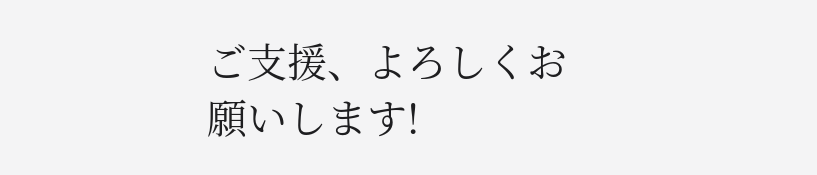ご支援、よろしくお願いします!